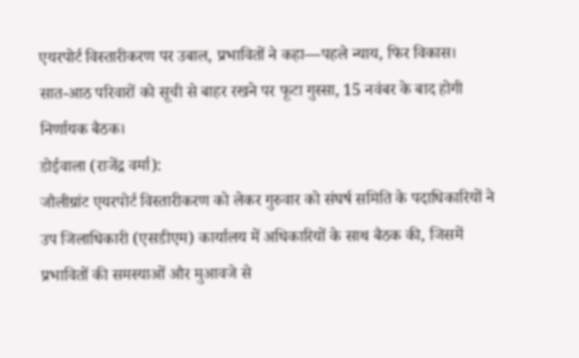एयरपोर्ट विस्तारीकरण पर उबाल, प्रभावितों ने कहा—पहले न्याय, फिर विकास।
सात-आठ परिवारों को सूची से बाहर रखने पर फूटा गुस्सा, 15 नवंबर के बाद होगी निर्णायक बैठक।
डोईवाला (राजेंद्र वर्मा):
जौलीग्रांट एयरपोर्ट विस्तारीकरण को लेकर गुरुवार को संघर्ष समिति के पदाधिकारियों ने उप जिलाधिकारी (एसडीएम) कार्यालय में अधिकारियों के साथ बैठक की, जिसमें प्रभावितों की समस्याओं और मुआवजे से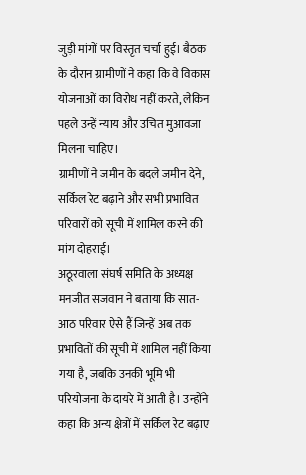जुड़ी मांगों पर विस्तृत चर्चा हुई। बैठक के दौरान ग्रामीणों ने कहा कि वे विकास योजनाओं का विरोध नहीं करते, लेकिन पहले उन्हें न्याय और उचित मुआवजा मिलना चाहिए।
ग्रामीणों ने जमीन के बदले जमीन देने, सर्किल रेट बढ़ाने और सभी प्रभावित परिवारों को सूची में शामिल करने की मांग दोहराई।
अठूरवाला संघर्ष समिति के अध्यक्ष मनजीत सजवान ने बताया कि सात-आठ परिवार ऐसे हैं जिन्हें अब तक प्रभावितों की सूची में शामिल नहीं किया गया है, जबकि उनकी भूमि भी परियोजना के दायरे में आती है। उन्होंने कहा कि अन्य क्षेत्रों में सर्किल रेट बढ़ाए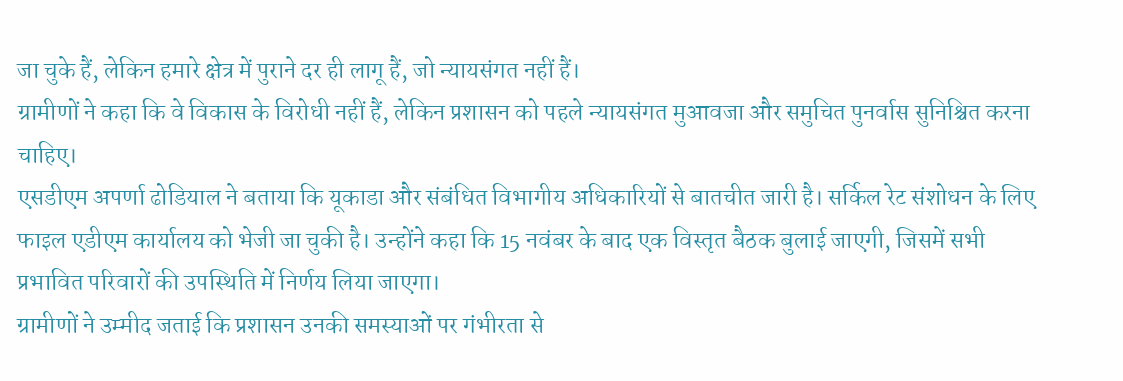जा चुके हैं, लेकिन हमारे क्षेत्र में पुराने दर ही लागू हैं, जो न्यायसंगत नहीं हैं।
ग्रामीणों ने कहा कि वे विकास के विरोधी नहीं हैं, लेकिन प्रशासन को पहले न्यायसंगत मुआवजा और समुचित पुनर्वास सुनिश्चित करना चाहिए।
एसडीएम अपर्णा ढोडियाल ने बताया कि यूकाडा और संबंधित विभागीय अधिकारियों से बातचीत जारी है। सर्किल रेट संशोधन के लिए फाइल एडीएम कार्यालय को भेजी जा चुकी है। उन्होंने कहा कि 15 नवंबर के बाद एक विस्तृत बैठक बुलाई जाएगी, जिसमें सभी प्रभावित परिवारों की उपस्थिति में निर्णय लिया जाएगा।
ग्रामीणों ने उम्मीद जताई कि प्रशासन उनकी समस्याओं पर गंभीरता से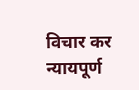विचार कर न्यायपूर्ण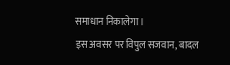समाधान निकालेगा।
इस अवसर पर विपुल सजवान, बादल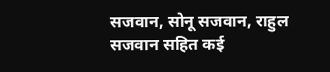सजवान, सोनू सजवान, राहुल सजवान सहित कई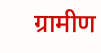ग्रामीण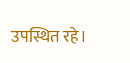उपस्थित रहे।